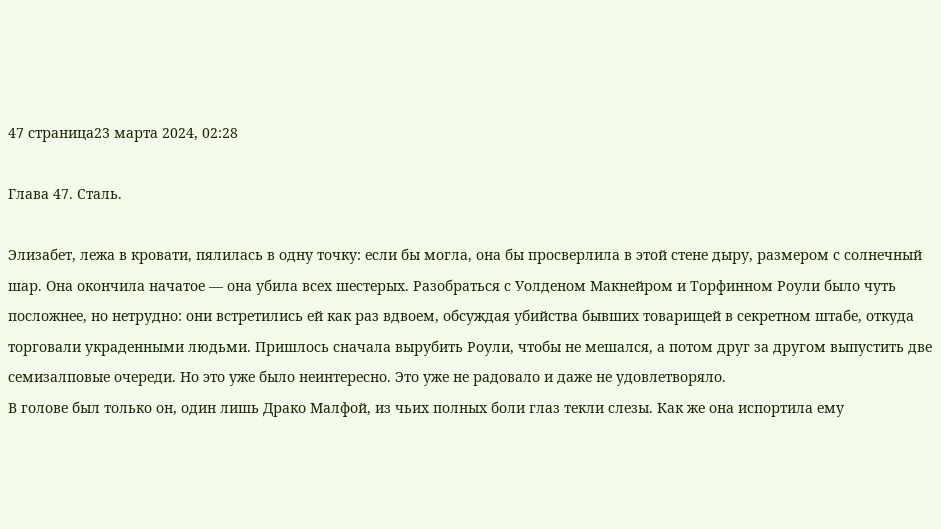47 страница23 марта 2024, 02:28

Глава 47. Сталь.

Элизабет, лежа в кровати, пялилась в одну точку: если бы могла, она бы просверлила в этой стене дыру, размером с солнечный шар. Она окончила начатое — она убила всех шестерых. Разобраться с Уолденом Макнейром и Торфинном Роули было чуть посложнее, но нетрудно: они встретились ей как раз вдвоем, обсуждая убийства бывших товарищей в секретном штабе, откуда торговали украденными людьми. Пришлось сначала вырубить Роули, чтобы не мешался, а потом друг за другом выпустить две семизалповые очереди. Но это уже было неинтересно. Это уже не радовало и даже не удовлетворяло.
В голове был только он, один лишь Драко Малфой, из чьих полных боли глаз текли слезы. Как же она испортила ему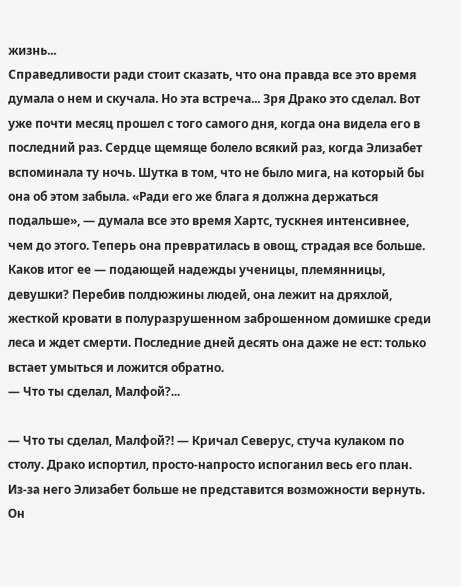жизнь...
Справедливости ради стоит сказать, что она правда все это время думала о нем и скучала. Но эта встреча... Зря Драко это сделал. Вот уже почти месяц прошел с того самого дня, когда она видела его в последний раз. Сердце щемяще болело всякий раз, когда Элизабет вспоминала ту ночь. Шутка в том, что не было мига, на который бы она об этом забыла. «Ради его же блага я должна держаться подальше», — думала все это время Хартс, тускнея интенсивнее, чем до этого. Теперь она превратилась в овощ, страдая все больше. Каков итог ее — подающей надежды ученицы, племянницы, девушки? Перебив полдюжины людей, она лежит на дряхлой, жесткой кровати в полуразрушенном заброшенном домишке среди леса и ждет смерти. Последние дней десять она даже не ест: только встает умыться и ложится обратно.
— Что ты сделал, Малфой?...

— Что ты сделал, Малфой?! — Кричал Северус, стуча кулаком по столу. Драко испортил, просто-напросто испоганил весь его план. Из-за него Элизабет больше не представится возможности вернуть. Он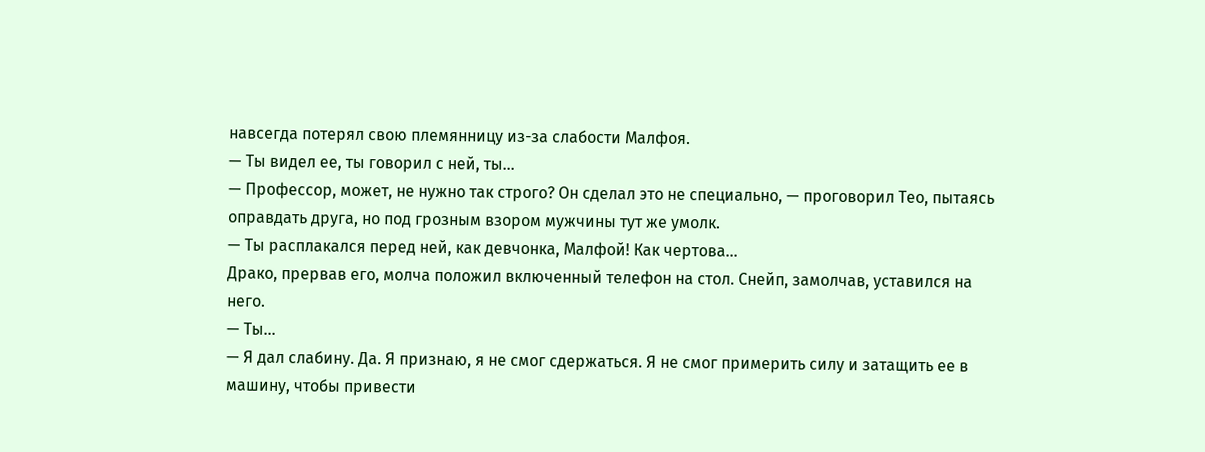навсегда потерял свою племянницу из-за слабости Малфоя.
— Ты видел ее, ты говорил с ней, ты...
— Профессор, может, не нужно так строго? Он сделал это не специально, — проговорил Тео, пытаясь оправдать друга, но под грозным взором мужчины тут же умолк.
— Ты расплакался перед ней, как девчонка, Малфой! Как чертова...
Драко, прервав его, молча положил включенный телефон на стол. Снейп, замолчав, уставился на него.
— Ты...
— Я дал слабину. Да. Я признаю, я не смог сдержаться. Я не смог примерить силу и затащить ее в машину, чтобы привести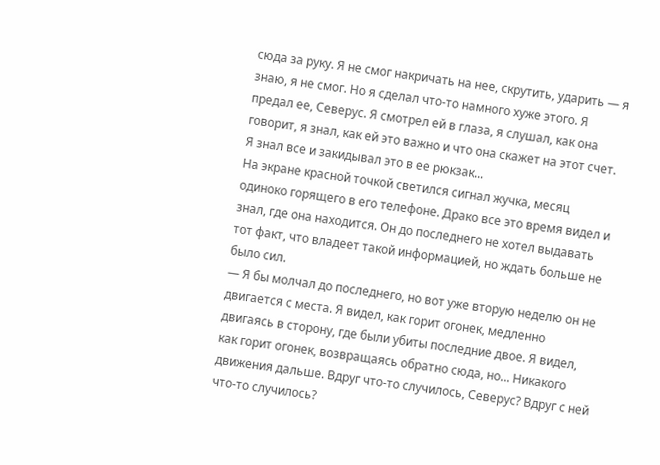сюда за руку. Я не смог накричать на нее, скрутить, ударить — я знаю, я не смог. Но я сделал что-то намного хуже этого. Я предал ее, Северус. Я смотрел ей в глаза, я слушал, как она говорит, я знал, как ей это важно и что она скажет на этот счет. Я знал все и закидывал это в ее рюкзак...
На экране красной точкой светился сигнал жучка, месяц одиноко горящего в его телефоне. Драко все это время видел и знал, где она находится. Он до последнего не хотел выдавать тот факт, что владеет такой информацией, но ждать больше не было сил.
— Я бы молчал до последнего, но вот уже вторую неделю он не двигается с места. Я видел, как горит огонек, медленно двигаясь в сторону, где были убиты последние двое. Я видел, как горит огонек, возвращаясь обратно сюда, но... Никакого движения дальше. Вдруг что-то случилось, Северус? Вдруг с ней что-то случилось?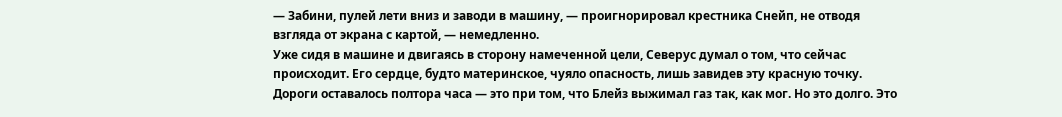— Забини, пулей лети вниз и заводи в машину, — проигнорировал крестника Снейп, не отводя взгляда от экрана с картой, — немедленно.
Уже сидя в машине и двигаясь в сторону намеченной цели, Северус думал о том, что сейчас происходит. Его сердце, будто материнское, чуяло опасность, лишь завидев эту красную точку. Дороги оставалось полтора часа — это при том, что Блейз выжимал газ так, как мог. Но это долго. Это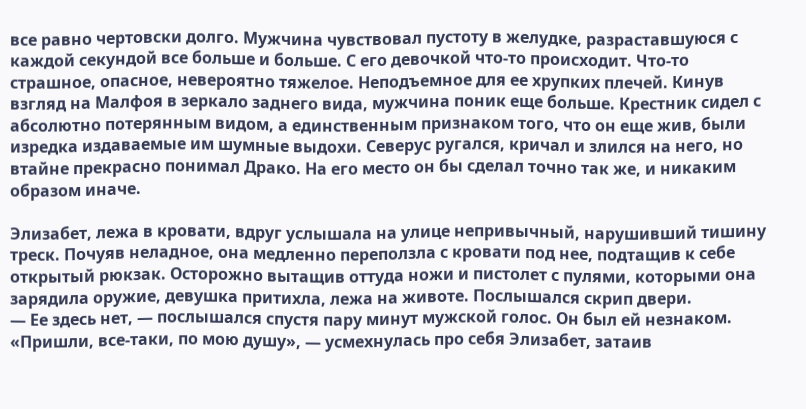все равно чертовски долго. Мужчина чувствовал пустоту в желудке, разраставшуюся с каждой секундой все больше и больше. С его девочкой что-то происходит. Что-то страшное, опасное, невероятно тяжелое. Неподъемное для ее хрупких плечей. Кинув взгляд на Малфоя в зеркало заднего вида, мужчина поник еще больше. Крестник сидел с абсолютно потерянным видом, а единственным признаком того, что он еще жив, были изредка издаваемые им шумные выдохи. Северус ругался, кричал и злился на него, но втайне прекрасно понимал Драко. На его место он бы сделал точно так же, и никаким образом иначе.

Элизабет, лежа в кровати, вдруг услышала на улице непривычный, нарушивший тишину треск. Почуяв неладное, она медленно переползла с кровати под нее, подтащив к себе открытый рюкзак. Осторожно вытащив оттуда ножи и пистолет с пулями, которыми она зарядила оружие, девушка притихла, лежа на животе. Послышался скрип двери.
— Ее здесь нет, — послышался спустя пару минут мужской голос. Он был ей незнаком.
«Пришли, все-таки, по мою душу», — усмехнулась про себя Элизабет, затаив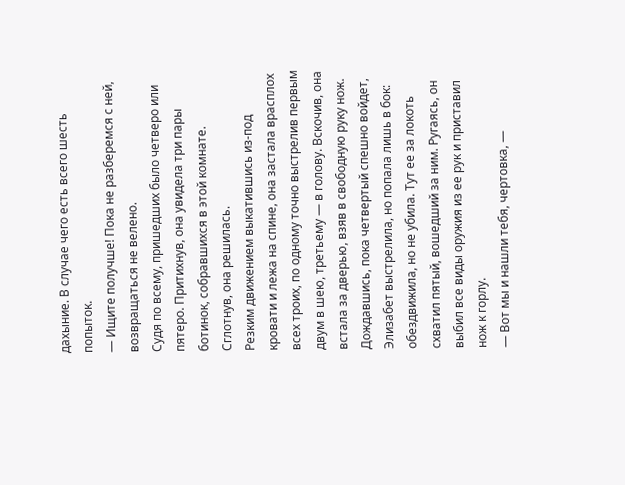дахыние. В случае чего есть всего шесть попыток.
— Ищите получше! Пока не разберемся с ней, возвращаться не велено.
Судя по всему, пришедших было четверо или пятеро. Притихнув, она увидела три пары ботинок, собравшихся в этой комнате. Сглотнув, она решилась.
Резким движением выкатившись из-под кровати и лежа на спине, она застала врасплох всех троих, по одному точно выстрелив первым двум в шею, третьему — в голову. Вскочив, она встала за дверью, взяв в свободную руку нож. Дождавшись, пока четвертый спешно войдет, Элизабет выстрелила, но попала лишь в бок: обездвижила, но не убила. Тут ее за локоть схватил пятый, вошедший за ним. Ругаясь, он выбил все виды оружия из ее рук и приставил нож к горлу.
— Вот мы и нашли тебя, чертовка, —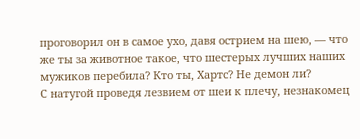проговорил он в самое ухо, давя острием на шею, — что же ты за животное такое, что шестерых лучших наших мужиков перебила? Кто ты, Хартс? Не демон ли?
С натугой проведя лезвием от шеи к плечу, незнакомец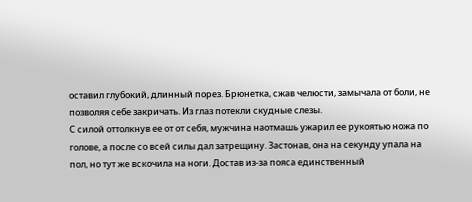оставил глубокий, длинный порез. Брюнетка, сжав челюсти, замычала от боли, не позволяя себе закричать. Из глаз потекли скудные слезы.
С силой оттолкнув ее от от себя, мужчина наотмашь ужарил ее рукоятью ножа по голове, а после со всей силы дал затрещину. Застонав, она на секунду упала на пол, но тут же вскочила на ноги. Достав из-за пояса единственный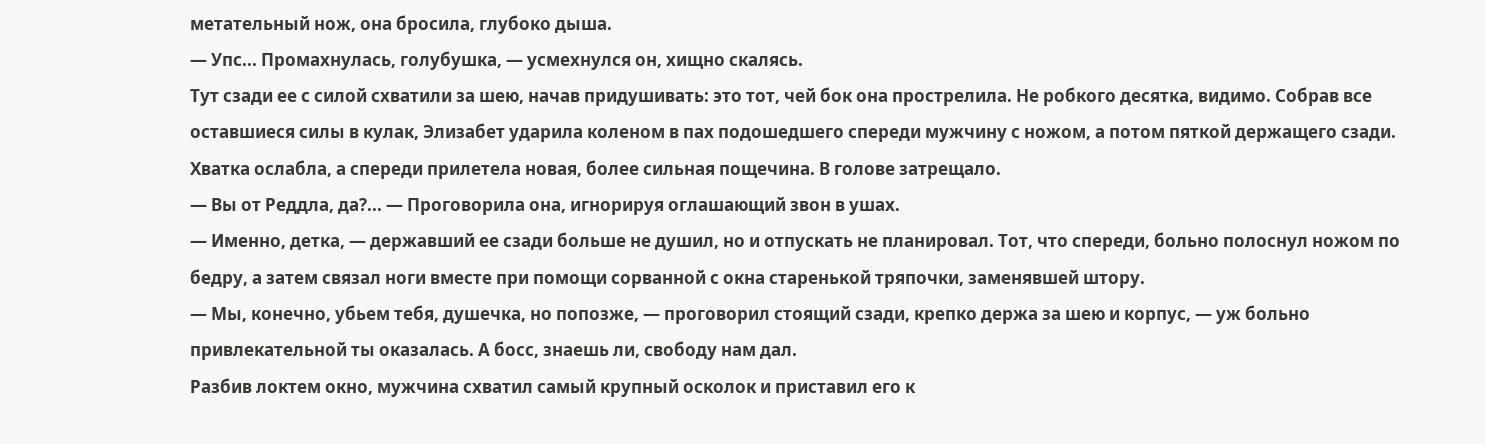метательный нож, она бросила, глубоко дыша.
— Упс... Промахнулась, голубушка, — усмехнулся он, хищно скалясь.
Тут сзади ее с силой схватили за шею, начав придушивать: это тот, чей бок она прострелила. Не робкого десятка, видимо. Собрав все оставшиеся силы в кулак, Элизабет ударила коленом в пах подошедшего спереди мужчину с ножом, а потом пяткой держащего сзади. Хватка ослабла, а спереди прилетела новая, более сильная пощечина. В голове затрещало.
— Вы от Реддла, да?... — Проговорила она, игнорируя оглашающий звон в ушах.
— Именно, детка, — державший ее сзади больше не душил, но и отпускать не планировал. Тот, что спереди, больно полоснул ножом по бедру, а затем связал ноги вместе при помощи сорванной с окна старенькой тряпочки, заменявшей штору.
— Мы, конечно, убьем тебя, душечка, но попозже, — проговорил стоящий сзади, крепко держа за шею и корпус, — уж больно привлекательной ты оказалась. А босс, знаешь ли, свободу нам дал.
Разбив локтем окно, мужчина схватил самый крупный осколок и приставил его к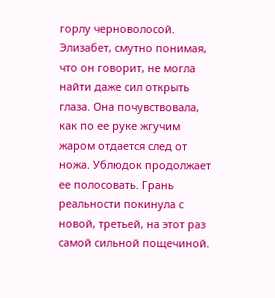горлу черноволосой.
Элизабет, смутно понимая, что он говорит, не могла найти даже сил открыть глаза. Она почувствовала, как по ее руке жгучим жаром отдается след от ножа. Ублюдок продолжает ее полосовать. Грань реальности покинула с новой, третьей, на этот раз самой сильной пощечиной.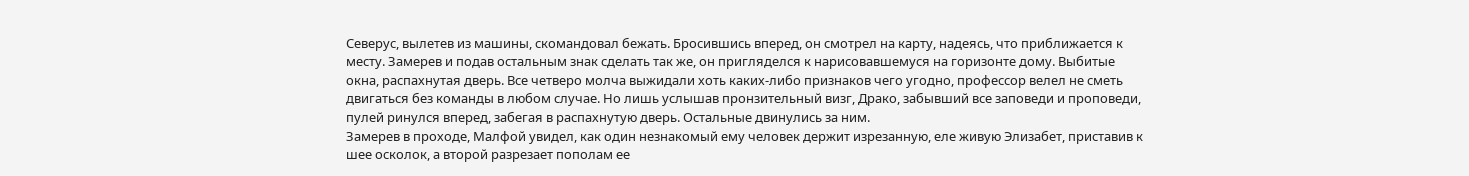Северус, вылетев из машины, скомандовал бежать. Бросившись вперед, он смотрел на карту, надеясь, что приближается к месту. Замерев и подав остальным знак сделать так же, он пригляделся к нарисовавшемуся на горизонте дому. Выбитые окна, распахнутая дверь. Все четверо молча выжидали хоть каких-либо признаков чего угодно, профессор велел не сметь двигаться без команды в любом случае. Но лишь услышав пронзительный визг, Драко, забывший все заповеди и проповеди, пулей ринулся вперед, забегая в распахнутую дверь. Остальные двинулись за ним.
Замерев в проходе, Малфой увидел, как один незнакомый ему человек держит изрезанную, еле живую Элизабет, приставив к шее осколок, а второй разрезает пополам ее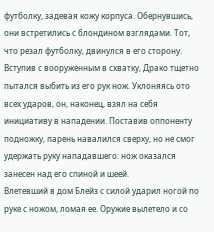футболку, задевая кожу корпуса. Обернувшись, они встретились с блондином взглядами. Тот, что резал футболку, двинулся в его сторону. Вступив с вооруженным в схватку, Драко тщетно пытался выбить из его рук нож. Уклоняясь ото всех ударов, он, наконец, взял на себя инициативу в нападении. Поставив оппоненту подножку, парень навалился сверху, но не смог удержать руку нападавшего: нож оказался занесен над его спиной и шеей.
Влетевший в дом Блейз с силой ударил ногой по руке с ножом, ломая ее. Оружие вылетело и со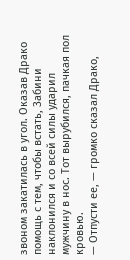звоном закатилась в угол. Оказав Драко помощь с тем, чтобы встать, Забини наклонился и со всей силы ударил мужчину в нос. Тот вырубился, пачкая пол кровью.
— Отпусти ее, — громко сказал Драко,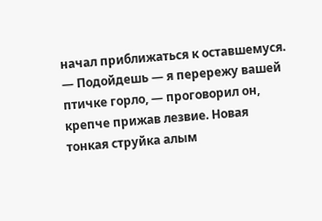начал приближаться к оставшемуся.
— Подойдешь — я перережу вашей птичке горло, — проговорил он, крепче прижав лезвие. Новая тонкая струйка алым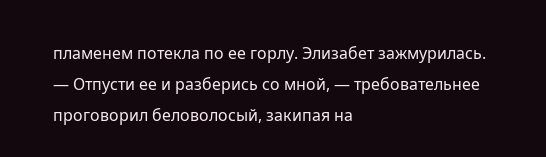пламенем потекла по ее горлу. Элизабет зажмурилась.
— Отпусти ее и разберись со мной, — требовательнее проговорил беловолосый, закипая на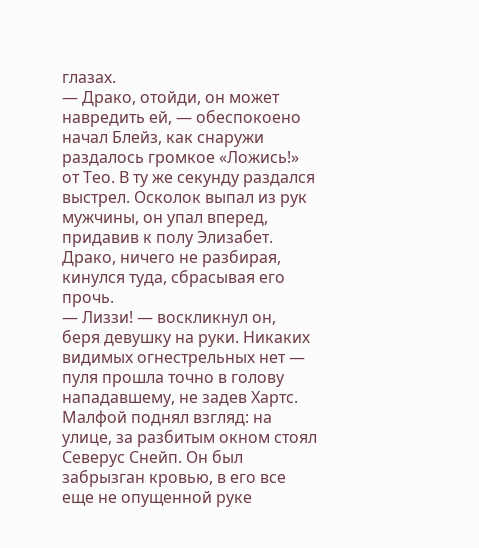глазах.
— Драко, отойди, он может навредить ей, — обеспокоено начал Блейз, как снаружи раздалось громкое «Ложись!» от Тео. В ту же секунду раздался выстрел. Осколок выпал из рук мужчины, он упал вперед, придавив к полу Элизабет. Драко, ничего не разбирая, кинулся туда, сбрасывая его прочь.
— Лиззи! — воскликнул он, беря девушку на руки. Никаких видимых огнестрельных нет — пуля прошла точно в голову нападавшему, не задев Хартс. Малфой поднял взгляд: на улице, за разбитым окном стоял Северус Снейп. Он был забрызган кровью, в его все еще не опущенной руке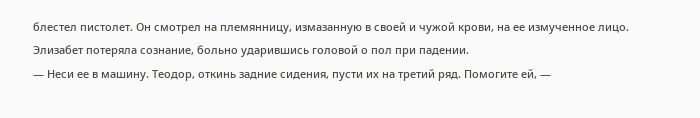блестел пистолет. Он смотрел на племянницу, измазанную в своей и чужой крови, на ее измученное лицо. Элизабет потеряла сознание, больно ударившись головой о пол при падении.
— Неси ее в машину. Теодор, откинь задние сидения, пусти их на третий ряд. Помогите ей, —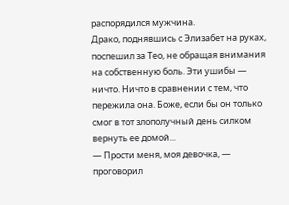распорядился мужчина.
Драко, поднявшись с Элизабет на руках, поспешил за Тео, не обращая внимания на собственную боль. Эти ушибы — ничто. Ничто в сравнении с тем, что пережила она. Боже, если бы он только смог в тот злополучный день силком вернуть ее домой...
— Прости меня, моя девочка, — проговорил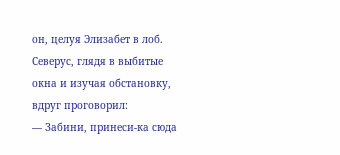он, целуя Элизабет в лоб.
Северус, глядя в выбитые окна и изучая обстановку, вдруг проговорил:
— Забини, принеси-ка сюда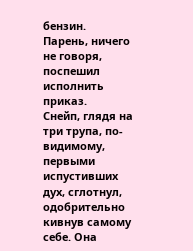бензин.
Парень, ничего не говоря, поспешил исполнить приказ.
Снейп, глядя на три трупа, по-видимому, первыми испустивших дух, сглотнул, одобрительно кивнув самому себе. Она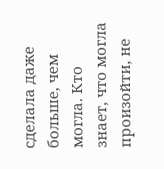сделала даже больше, чем могла. Кто знает, что могла произойти, не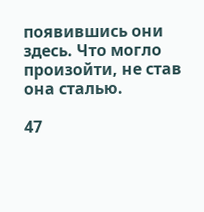появившись они здесь. Что могло произойти, не став она сталью.

47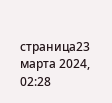страница23 марта 2024, 02:28